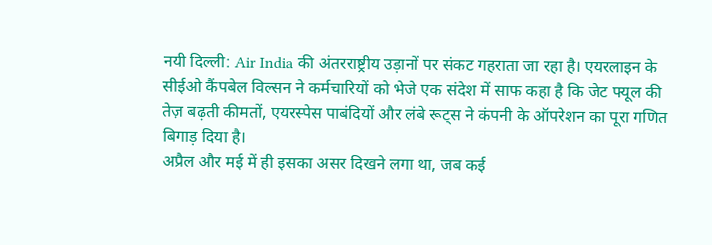नयी दिल्ली: Air India की अंतरराष्ट्रीय उड़ानों पर संकट गहराता जा रहा है। एयरलाइन के सीईओ कैंपबेल विल्सन ने कर्मचारियों को भेजे एक संदेश में साफ कहा है कि जेट फ्यूल की तेज़ बढ़ती कीमतों, एयरस्पेस पाबंदियों और लंबे रूट्स ने कंपनी के ऑपरेशन का पूरा गणित बिगाड़ दिया है।
अप्रैल और मई में ही इसका असर दिखने लगा था, जब कई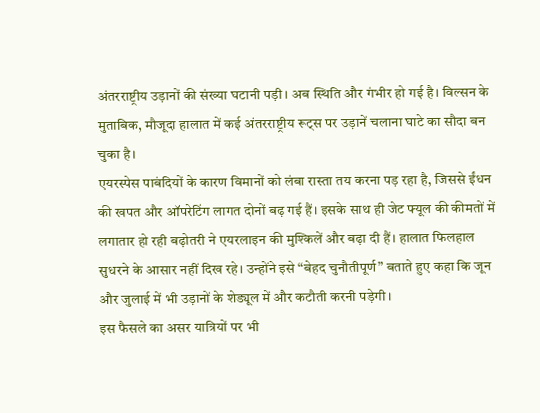अंतरराष्ट्रीय उड़ानों की संख्या घटानी पड़ी। अब स्थिति और गंभीर हो गई है। विल्सन के मुताबिक, मौजूदा हालात में कई अंतरराष्ट्रीय रूट्स पर उड़ानें चलाना घाटे का सौदा बन चुका है।
एयरस्पेस पाबंदियों के कारण विमानों को लंबा रास्ता तय करना पड़ रहा है, जिससे ईंधन की खपत और ऑपरेटिंग लागत दोनों बढ़ गई हैं। इसके साथ ही जेट फ्यूल की कीमतों में लगातार हो रही बढ़ोतरी ने एयरलाइन की मुश्किलें और बढ़ा दी हैं। हालात फिलहाल सुधरने के आसार नहीं दिख रहे। उन्होंने इसे “बेहद चुनौतीपूर्ण” बताते हुए कहा कि जून और जुलाई में भी उड़ानों के शेड्यूल में और कटौती करनी पड़ेगी।
इस फैसले का असर यात्रियों पर भी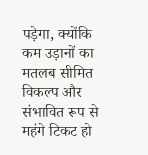पड़ेगा, क्योंकि कम उड़ानों का मतलब सीमित विकल्प और संभावित रूप से महंगे टिकट हो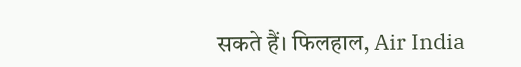सकते हैं। फिलहाल, Air India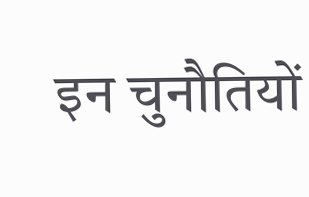इन चुनौतियों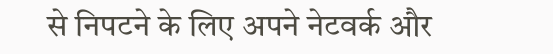से निपटने के लिए अपने नेटवर्क और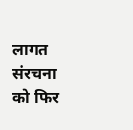लागत संरचना को फिर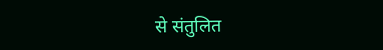से संतुलित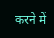करने में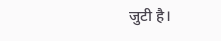जुटी है।